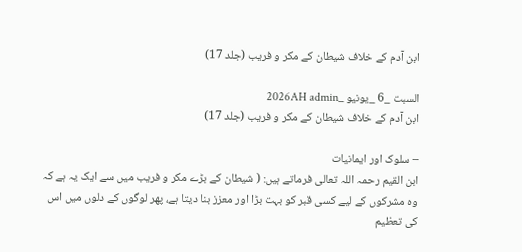ابن آدم کے خلاف شیطان کے مکر و فریب (جلد 17)

السبت _6 _يونيو _2026AH admin
ابن آدم کے خلاف شیطان کے مکر و فریب (جلد 17)

– سلوک اور ایمانیات
ابن القیم رحمہ اللہ تعالى فرماتے ہیں: ( شیطان کے بڑے مکر و فریب میں سے ایک یہ ہے کہ وہ مشرکوں کے لیے کسی قبر کو بہت بڑا اور معزز بنا دیتا ہے، پھر لوگوں کے دلوں میں اس کی تعظیم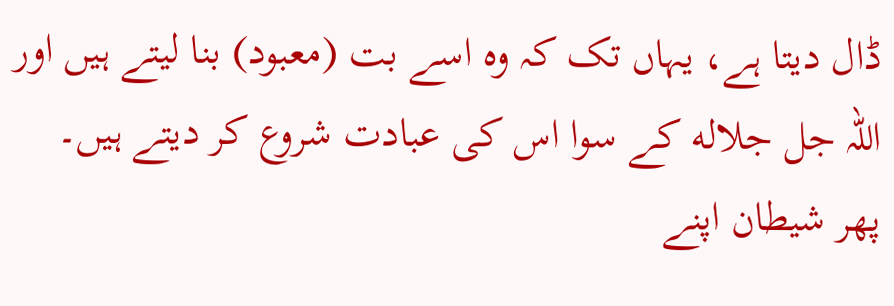ڈال دیتا ہے، یہاں تک کہ وہ اسے بت (معبود) بنا لیتے ہیں اور اللہ جل جلاله کے سوا اس کی عبادت شروع کر دیتے ہیں۔ پھر شیطان اپنے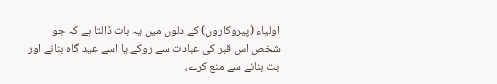اولیاء (پیروکاروں) کے دلوں میں یہ بات ڈالتا ہے کہ جو شخص اس قبر کی عبادت سے روکے یا اسے عید گاہ بنانے اور بت بنانے سے منع کرے،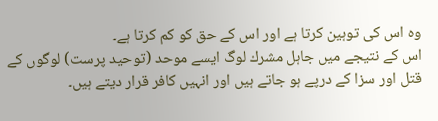وہ اس کی توہین کرتا ہے اور اس کے حق کو کم کرتا ہے۔
اس کے نتیجے میں جاہل مشرك لوگ ایسے موحد (توحید پرست) لوگوں کے قتل اور سزا کے درپے ہو جاتے ہیں اور انہیں کافر قرار دیتے ہیں۔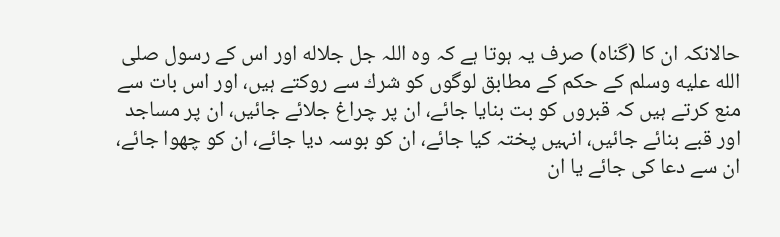حالانکہ ان کا (گناہ) صرف یہ ہوتا ہے کہ وہ اللہ جل جلاله اور اس کے رسول صلى الله عليه وسلم کے حکم کے مطابق لوگوں کو شرك سے روکتے ہیں، اور اس بات سے منع کرتے ہیں کہ قبروں کو بت بنایا جائے، ان پر چراغ جلائے جائیں، ان پر مساجد اور قبے بنائے جائیں، انہیں پختہ کیا جائے، ان کو بوسہ دیا جائے، ان کو چھوا جائے، ان سے دعا کی جائے یا ان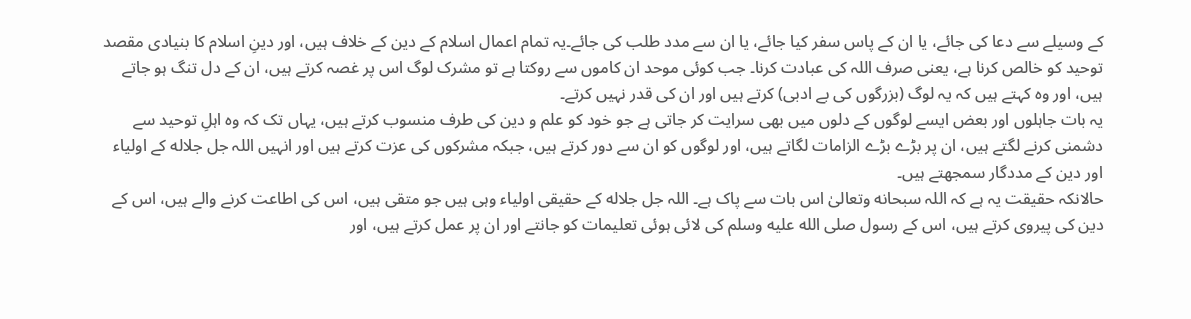کے وسیلے سے دعا کی جائے، یا ان کے پاس سفر کیا جائے، یا ان سے مدد طلب کی جائے۔یہ تمام اعمال اسلام کے دین کے خلاف ہیں، اور دینِ اسلام کا بنیادی مقصد توحید کو خالص کرنا ہے، یعنی صرف اللہ کی عبادت کرنا۔ جب کوئی موحد ان کاموں سے روکتا ہے تو مشرک لوگ اس پر غصہ کرتے ہیں، ان کے دل تنگ ہو جاتے ہیں، اور وہ کہتے ہیں کہ یہ لوگ (بزرگوں کی بے ادبی) کرتے ہیں اور ان کی قدر نہیں کرتے۔
یہ بات جاہلوں اور بعض ایسے لوگوں کے دلوں میں بھی سرایت کر جاتی ہے جو خود کو علم و دین کی طرف منسوب کرتے ہیں، یہاں تک کہ وہ اہلِ توحید سے دشمنی کرنے لگتے ہیں، ان پر بڑے بڑے الزامات لگاتے ہیں، اور لوگوں کو ان سے دور کرتے ہیں، جبکہ مشرکوں کی عزت کرتے ہیں اور انہیں اللہ جل جلاله کے اولیاء اور دین کے مددگار سمجھتے ہیں۔
حالانکہ حقیقت یہ ہے کہ اللہ سبحانه وتعالیٰ اس بات سے پاک ہے۔ اللہ جل جلاله کے حقیقی اولیاء وہی ہیں جو متقی ہیں، اس کی اطاعت کرنے والے ہیں، اس کے دین کی پیروی کرتے ہیں، اس کے رسول صلى الله عليه وسلم کی لائی ہوئی تعلیمات کو جانتے اور ان پر عمل کرتے ہیں، اور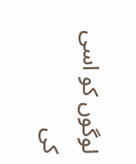لوگوں کو اسی کی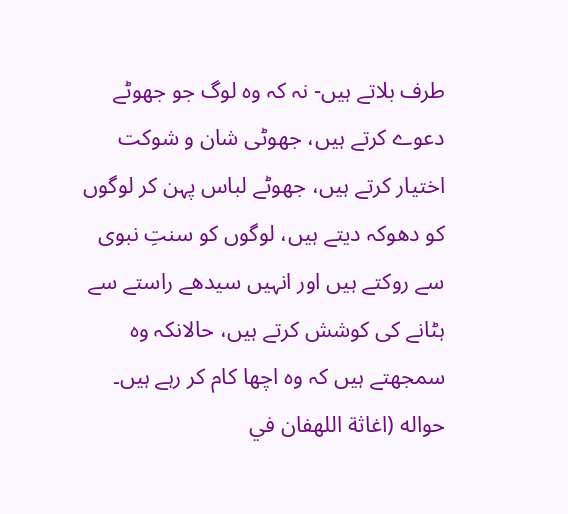طرف بلاتے ہیں- نہ کہ وہ لوگ جو جھوٹے دعوے کرتے ہیں، جھوٹی شان و شوکت اختیار کرتے ہیں، جھوٹے لباس پہن کر لوگوں کو دھوکہ دیتے ہیں، لوگوں کو سنتِ نبوی سے روکتے ہیں اور انہیں سیدھے راستے سے ہٹانے کی کوشش کرتے ہیں، حالانکہ وہ سمجھتے ہیں کہ وہ اچھا کام کر رہے ہیں۔
حواله (اغاثة اللهفان في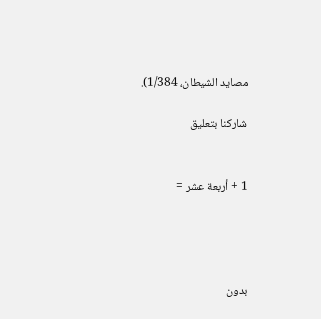مصايد الشيطان، 1/384).

شاركنا بتعليق


1 + أربعة عشر =




بدون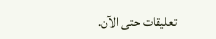تعليقات حتى الآن.